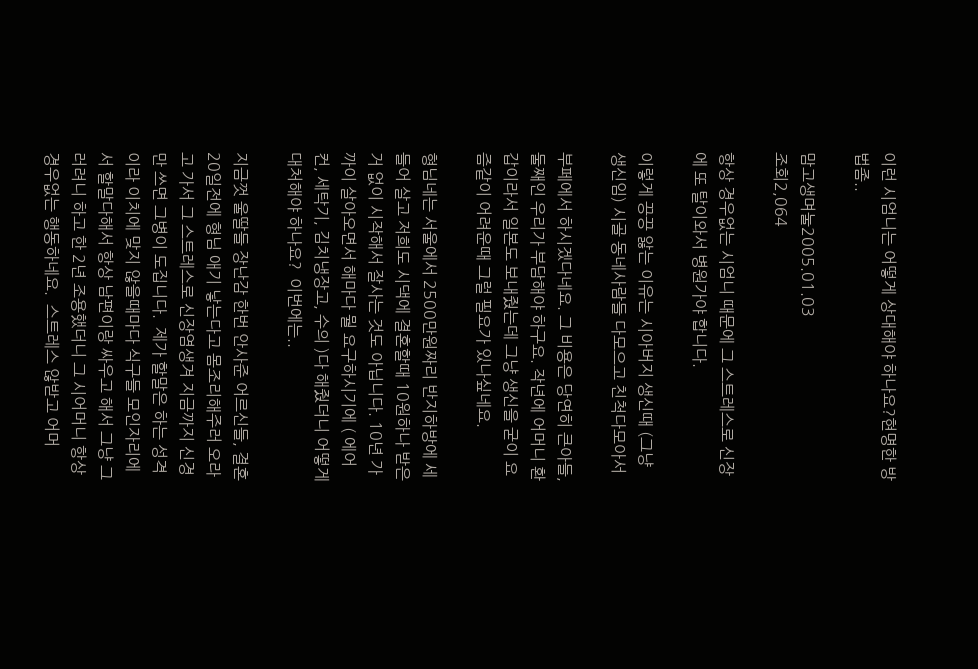이런 시엄니는 어떻게 상대해야 하나요?현명한 방법좀..

맘고생며눌2005.01.03
조회2,064

항상 경우없는 시엄니 때문에 그 스트레스로 신장에 또 탈이와서 병원가야 합니다.

이렇게 끙끙 앓는 이유는 시아버지 생신때 (그냥 생신임) 시골 동네사람들 다모으고 친척다모아서

부페에서 하시겠다네요. 그 비용은 당연히 큰아들, 둘째인 우리가 부담해야 하구요. 작년에 어머니 환갑이라서 일본도 보내줬는데 그냥 생신을 굳이 요즘같이 어려운때 그럴 필요가 있나싶네요.

형님네는 서울에서 2500만원짜리 반지하방에 세들어 살고 저희도 시댁에 결혼할때 10원하나 받은거 없이 시작해서 잘사는 것도 아닙니다. 10년 가까이 살아오면서 해마다 뭘 요구하시기에 ( 에어컨, 세탁기, 김치냉장고, 수의 )다 해줬더니 어떻게 대처해야 하나요?  이번에는..

지금껏 울딸들 장난감 한번 안사준 어르신들, 결혼 20일전에 형님 애기 낳는다고 몸조리해주러 오라고 가서 그 스트레스로 신장염생겨 지금까지 신경만 쓰면 그병이 도집니다.  제가 할말은 하는 성격이라 이치에 맞지 않을때마다 식구들 모인자리에서 할말다해서 항상 남편이랑 싸우고 해서 그냥 그러려니 하고 한 2년 조용했더니 그 시어머니 항상 경우없는 행동하네요.  스트레스 않받고 어머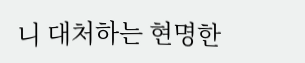니 대처하는 현명한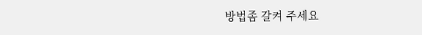방법좀 갈켜 주세요